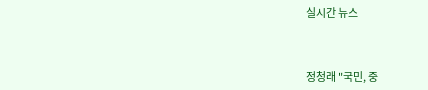실시간 뉴스



정청래 "국민, 중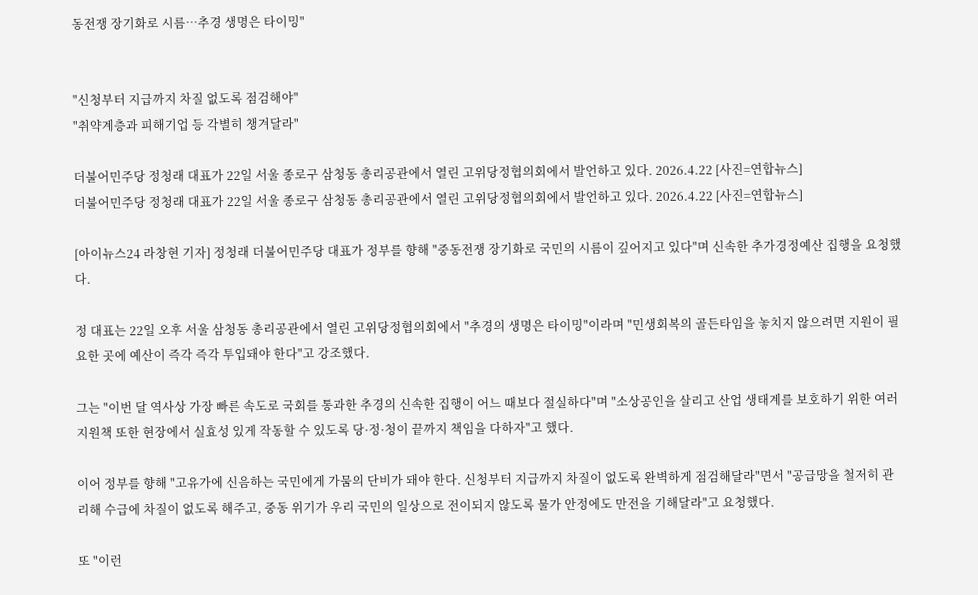동전쟁 장기화로 시름…추경 생명은 타이밍"


"신청부터 지급까지 차질 없도록 점검해야"
"취약계층과 피해기업 등 각별히 챙겨달라"

더불어민주당 정청래 대표가 22일 서울 종로구 삼청동 총리공관에서 열린 고위당정협의회에서 발언하고 있다. 2026.4.22 [사진=연합뉴스]
더불어민주당 정청래 대표가 22일 서울 종로구 삼청동 총리공관에서 열린 고위당정협의회에서 발언하고 있다. 2026.4.22 [사진=연합뉴스]

[아이뉴스24 라창현 기자] 정청래 더불어민주당 대표가 정부를 향해 "중동전쟁 장기화로 국민의 시름이 깊어지고 있다"며 신속한 추가경정예산 집행을 요청했다.

정 대표는 22일 오후 서울 삼청동 총리공관에서 열린 고위당정협의회에서 "추경의 생명은 타이밍"이라며 "민생회복의 골든타임을 놓치지 않으려면 지원이 필요한 곳에 예산이 즉각 즉각 투입돼야 한다"고 강조했다.

그는 "이번 달 역사상 가장 빠른 속도로 국회를 통과한 추경의 신속한 집행이 어느 때보다 절실하다"며 "소상공인을 살리고 산업 생태계를 보호하기 위한 여러 지원책 또한 현장에서 실효성 있게 작동할 수 있도록 당·정·청이 끝까지 책임을 다하자"고 했다.

이어 정부를 향해 "고유가에 신음하는 국민에게 가뭄의 단비가 돼야 한다. 신청부터 지급까지 차질이 없도록 완벽하게 점검해달라"면서 "공급망을 철저히 관리해 수급에 차질이 없도록 해주고, 중동 위기가 우리 국민의 일상으로 전이되지 않도록 물가 안정에도 만전을 기해달라"고 요청했다.

또 "이런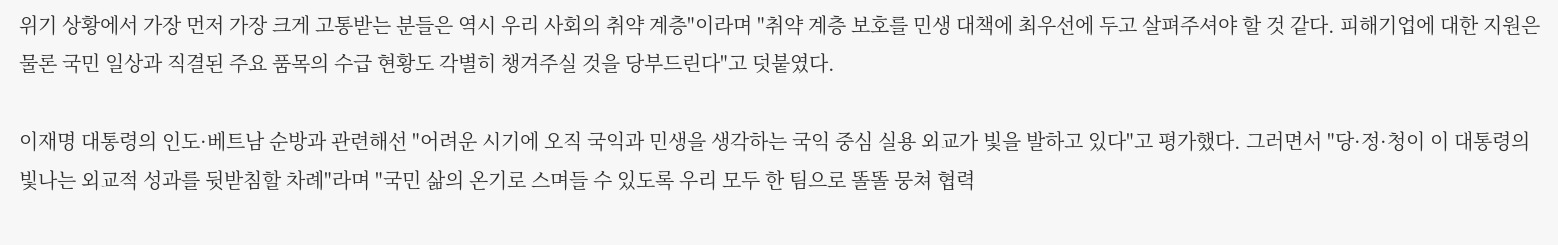위기 상황에서 가장 먼저 가장 크게 고통받는 분들은 역시 우리 사회의 취약 계층"이라며 "취약 계층 보호를 민생 대책에 최우선에 두고 살펴주셔야 할 것 같다. 피해기업에 대한 지원은 물론 국민 일상과 직결된 주요 품목의 수급 현황도 각별히 챙겨주실 것을 당부드린다"고 덧붙였다.

이재명 대통령의 인도·베트남 순방과 관련해선 "어려운 시기에 오직 국익과 민생을 생각하는 국익 중심 실용 외교가 빛을 발하고 있다"고 평가했다. 그러면서 "당·정·청이 이 대통령의 빛나는 외교적 성과를 뒷받침할 차례"라며 "국민 삶의 온기로 스며들 수 있도록 우리 모두 한 팀으로 똘똘 뭉쳐 협력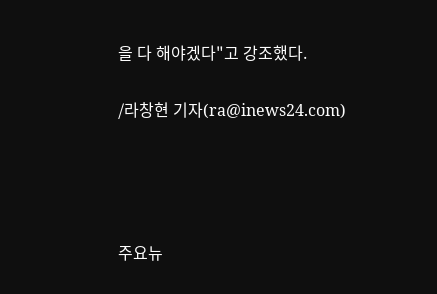을 다 해야겠다"고 강조했다.

/라창현 기자(ra@inews24.com)




주요뉴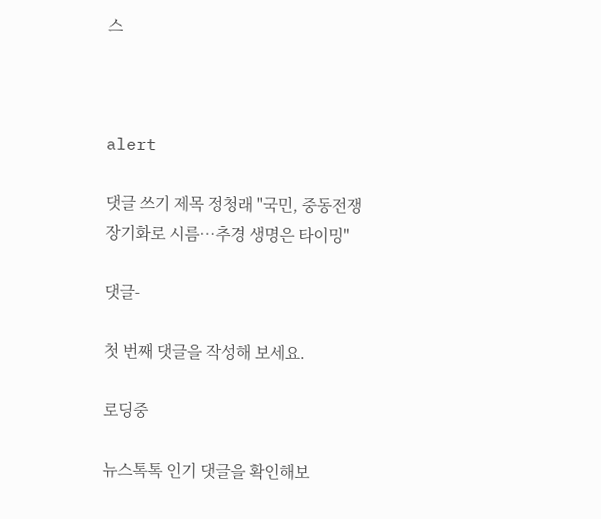스



alert

댓글 쓰기 제목 정청래 "국민, 중동전쟁 장기화로 시름…추경 생명은 타이밍"

댓글-

첫 번째 댓글을 작성해 보세요.

로딩중

뉴스톡톡 인기 댓글을 확인해보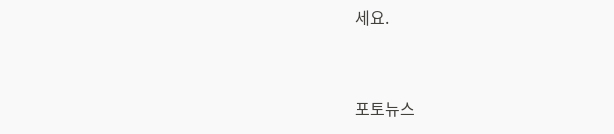세요.



포토뉴스